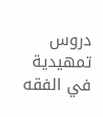دروس تمهيدية في الفقه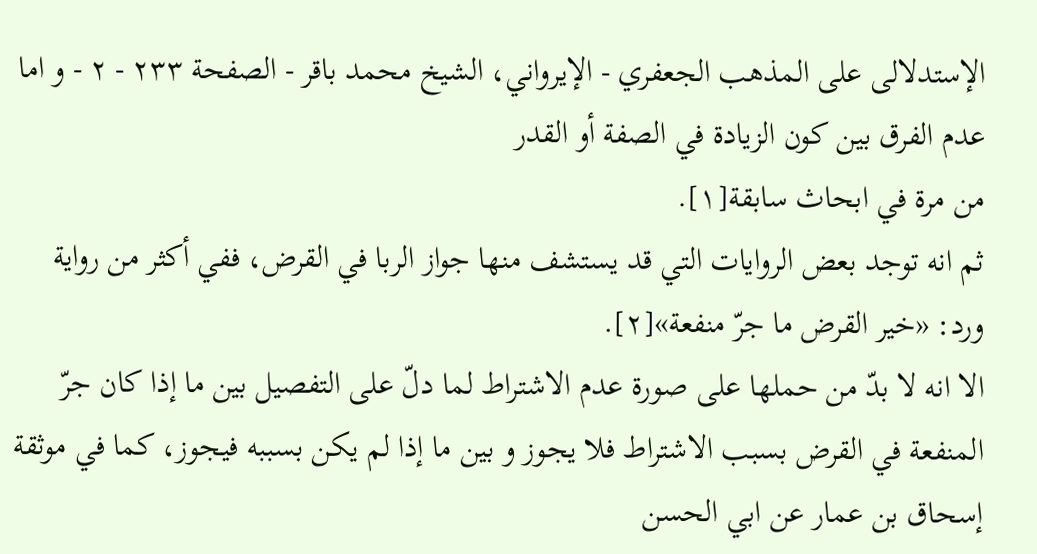الإستدلالى على المذهب الجعفري - الإيرواني، الشيخ محمد باقر - الصفحة ٢٣٣ - ٢ - و اما عدم الفرق بين كون الزيادة في الصفة أو القدر
من مرة في ابحاث سابقة[١].
ثم انه توجد بعض الروايات التي قد يستشف منها جواز الربا في القرض، ففي أكثر من رواية ورد: «خير القرض ما جرّ منفعة»[٢].
الا انه لا بدّ من حملها على صورة عدم الاشتراط لما دلّ على التفصيل بين ما إذا كان جرّ المنفعة في القرض بسبب الاشتراط فلا يجوز و بين ما إذا لم يكن بسببه فيجوز، كما في موثقة إسحاق بن عمار عن ابي الحسن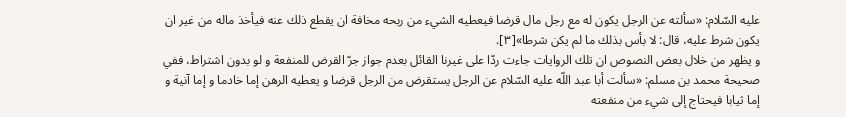عليه السّلام: «سألته عن الرجل يكون له مع رجل مال قرضا فيعطيه الشيء من ربحه مخافة ان يقطع ذلك عنه فيأخذ ماله من غير ان يكون شرط عليه، قال: لا بأس بذلك ما لم يكن شرطا»[٣].
و يظهر من خلال بعض النصوص ان تلك الروايات جاءت ردّا على غيرنا القائل بعدم جواز جرّ القرض للمنفعة و لو بدون اشتراط، ففي صحيحة محمد بن مسلم: «سألت أبا عبد اللّه عليه السّلام عن الرجل يستقرض من الرجل قرضا و يعطيه الرهن إما خادما و إما آنية و إما ثيابا فيحتاج إلى شيء من منفعته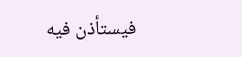فيستأذن فيه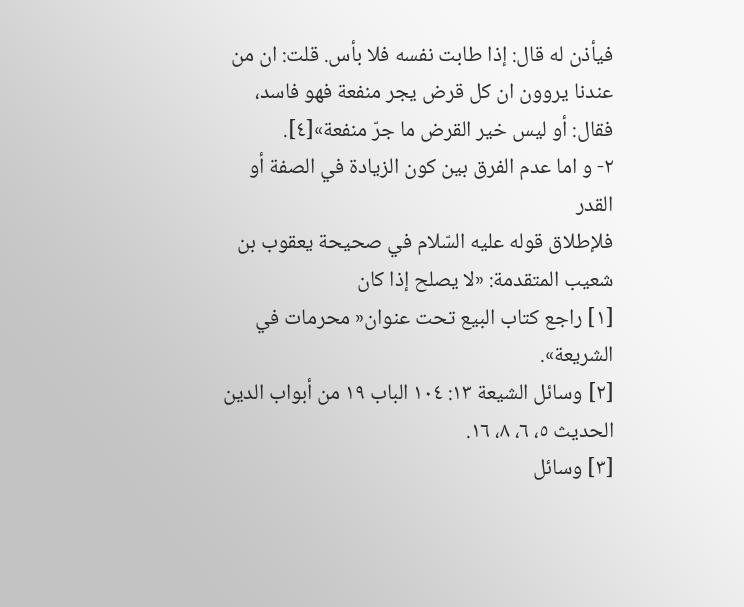فيأذن له قال: إذا طابت نفسه فلا بأس. قلت: ان من عندنا يروون ان كل قرض يجر منفعة فهو فاسد، فقال: أو ليس خير القرض ما جرّ منفعة»[٤].
٢- و اما عدم الفرق بين كون الزيادة في الصفة أو القدر
فلإطلاق قوله عليه السّلام في صحيحة يعقوب بن شعيب المتقدمة: «لا يصلح إذا كان
[١] راجع كتاب البيع تحت عنوان« محرمات في الشريعة».
[٢] وسائل الشيعة ١٣: ١٠٤ الباب ١٩ من أبواب الدين الحديث ٥، ٦، ٨، ١٦.
[٣] وسائل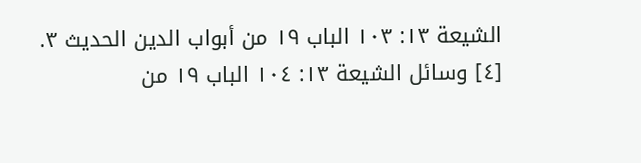الشيعة ١٣: ١٠٣ الباب ١٩ من أبواب الدين الحديث ٣.
[٤] وسائل الشيعة ١٣: ١٠٤ الباب ١٩ من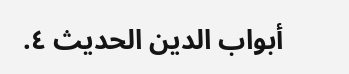أبواب الدين الحديث ٤.